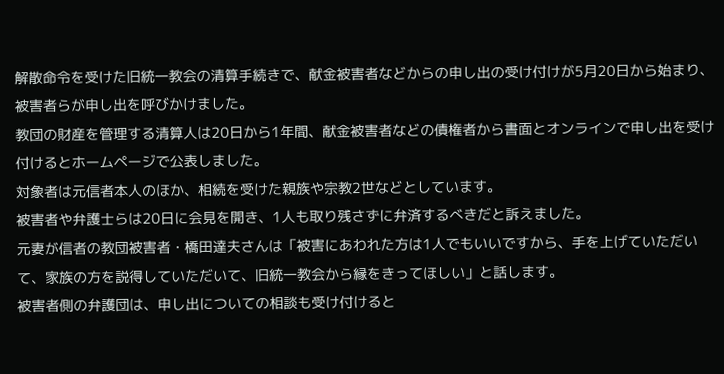解散命令を受けた旧統一教会の清算手続きで、献金被害者などからの申し出の受け付けが5月20日から始まり、被害者らが申し出を呼びかけました。
教団の財産を管理する清算人は20日から1年間、献金被害者などの債権者から書面とオンラインで申し出を受け付けるとホームページで公表しました。
対象者は元信者本人のほか、相続を受けた親族や宗教2世などとしています。
被害者や弁護士らは20日に会見を開き、1人も取り残さずに弁済するべきだと訴えました。
元妻が信者の教団被害者・橋田達夫さんは「被害にあわれた方は1人でもいいですから、手を上げていただいて、家族の方を説得していただいて、旧統一教会から縁をきってほしい」と話します。
被害者側の弁護団は、申し出についての相談も受け付けると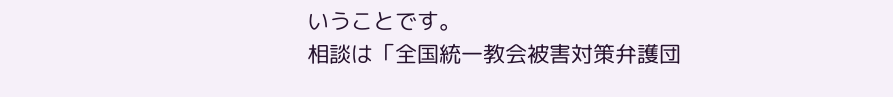いうことです。
相談は「全国統一教会被害対策弁護団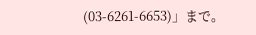(03-6261-6653)」まで。